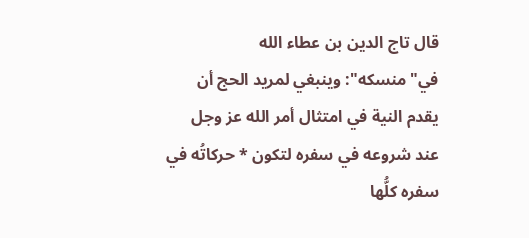قال تاج الدين بن عطاء الله في"منسكه": وينبغي لمريد الحج أن يقدم النية في امتثال أمر الله عز وجل عند شروعه في سفره لتكون * حركاتُه في سفره كلُّها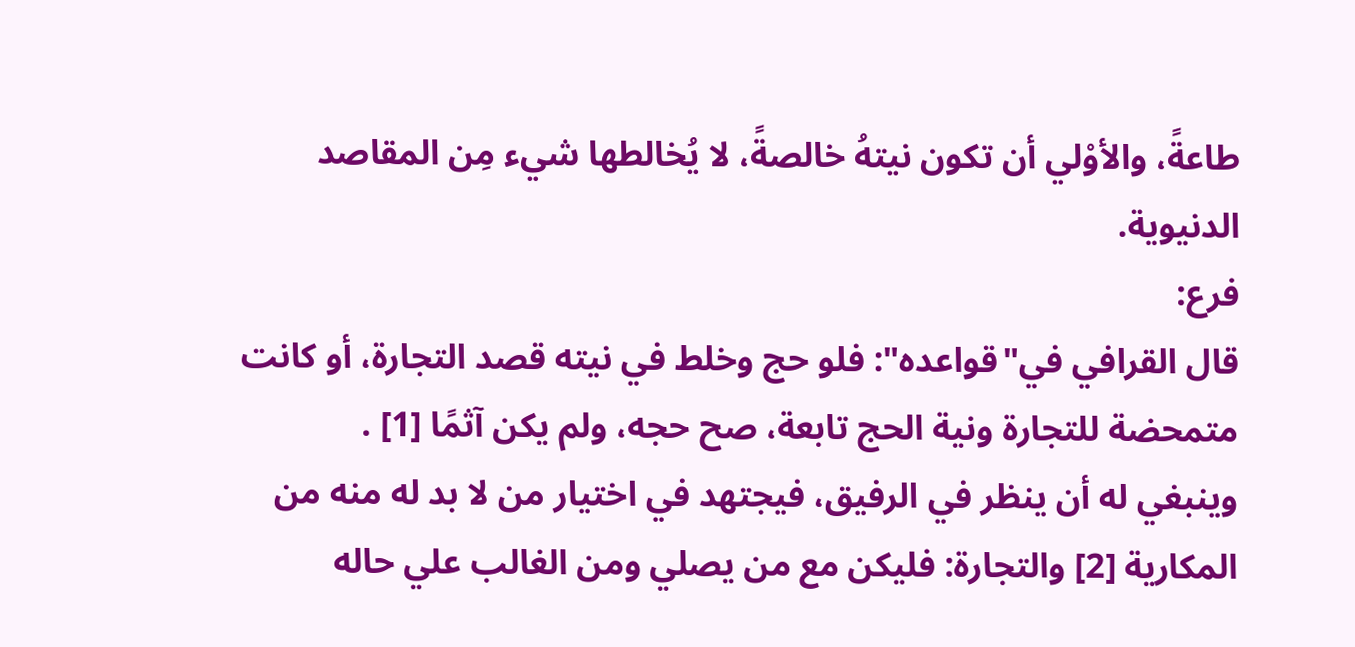طاعةً، والأوْلي أن تكون نيتهُ خالصةً، لا يُخالطها شيء مِن المقاصد الدنيوية.
فرع:
قال القرافي في"قواعده": فلو حج وخلط في نيته قصد التجارة، أو كانت متمحضة للتجارة ونية الحج تابعة، صح حجه، ولم يكن آثمًا [1] .
وينبغي له أن ينظر في الرفيق، فيجتهد في اختيار من لا بد له منه من المكارية [2] والتجارة: فليكن مع من يصلي ومن الغالب علي حاله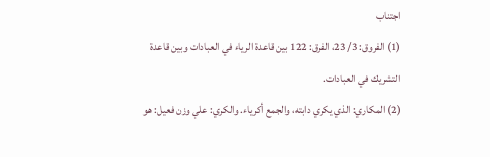اجتناب
(1) الفروق: 3/ 23، الفرق: 122 بين قاعدة الرياء في العبادات وبين قاعدة التشريك في العبادات.
(2) المكاري: الذي يكري دابته، والجمع أكرياء. والكري: علي وزن فعيل: هو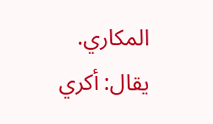المكاري.
يقال: أكري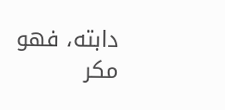دابته، فهو مكر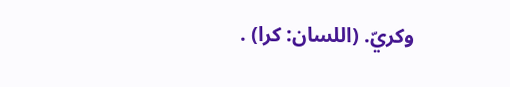وكريّ. (اللسان: كرا) .